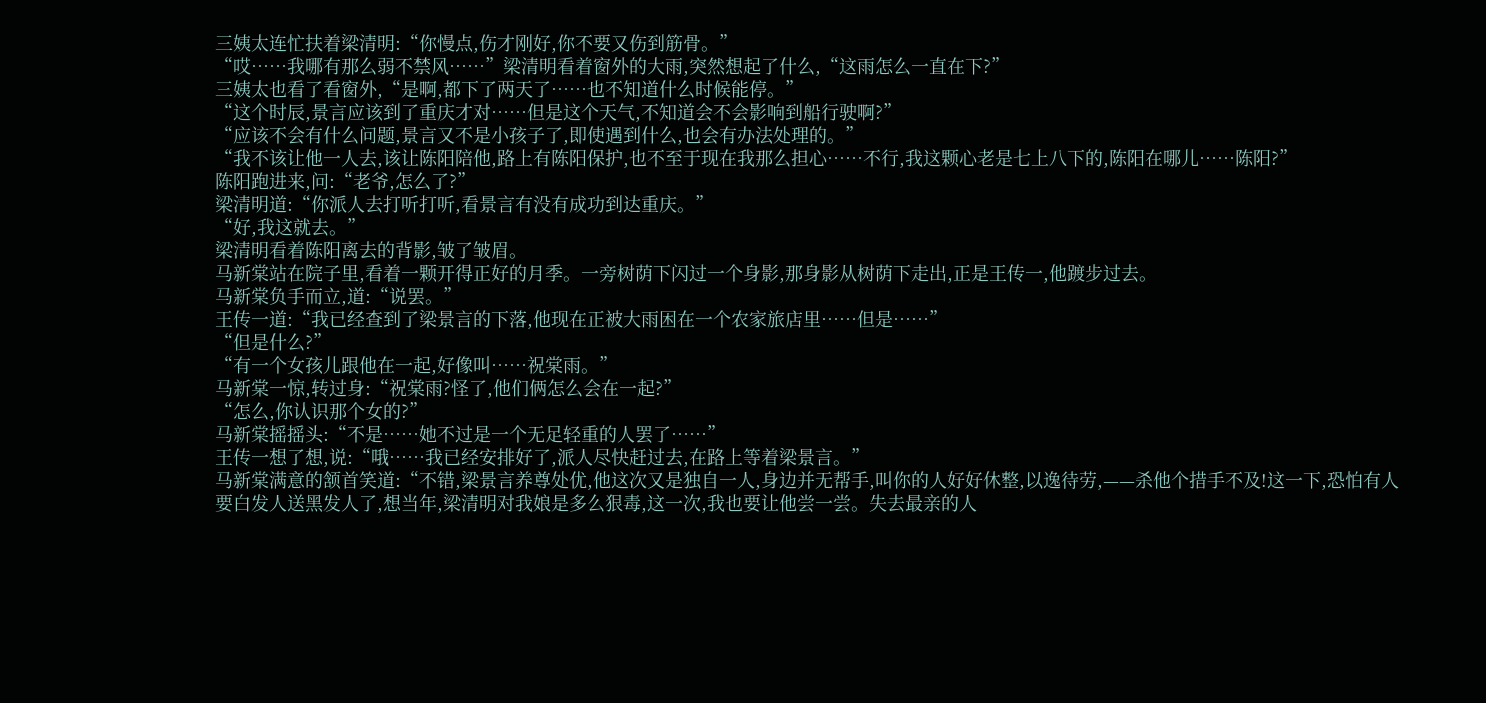三姨太连忙扶着梁清明:“你慢点,伤才刚好,你不要又伤到筋骨。”
“哎……我哪有那么弱不禁风……”梁清明看着窗外的大雨,突然想起了什么,“这雨怎么一直在下?”
三姨太也看了看窗外,“是啊,都下了两天了……也不知道什么时候能停。”
“这个时辰,景言应该到了重庆才对……但是这个天气,不知道会不会影响到船行驶啊?”
“应该不会有什么问题,景言又不是小孩子了,即使遇到什么,也会有办法处理的。”
“我不该让他一人去,该让陈阳陪他,路上有陈阳保护,也不至于现在我那么担心……不行,我这颗心老是七上八下的,陈阳在哪儿……陈阳?”
陈阳跑进来,问:“老爷,怎么了?”
梁清明道:“你派人去打听打听,看景言有没有成功到达重庆。”
“好,我这就去。”
梁清明看着陈阳离去的背影,皱了皱眉。
马新棠站在院子里,看着一颗开得正好的月季。一旁树荫下闪过一个身影,那身影从树荫下走出,正是王传一,他踱步过去。
马新棠负手而立,道:“说罢。”
王传一道:“我已经查到了梁景言的下落,他现在正被大雨困在一个农家旅店里……但是……”
“但是什么?”
“有一个女孩儿跟他在一起,好像叫……祝棠雨。”
马新棠一惊,转过身:“祝棠雨?怪了,他们俩怎么会在一起?”
“怎么,你认识那个女的?”
马新棠摇摇头:“不是……她不过是一个无足轻重的人罢了……”
王传一想了想,说:“哦……我已经安排好了,派人尽快赶过去,在路上等着梁景言。”
马新棠满意的颔首笑道:“不错,梁景言养尊处优,他这次又是独自一人,身边并无帮手,叫你的人好好休整,以逸待劳,——杀他个措手不及!这一下,恐怕有人要白发人送黑发人了,想当年,梁清明对我娘是多么狠毒,这一次,我也要让他尝一尝。失去最亲的人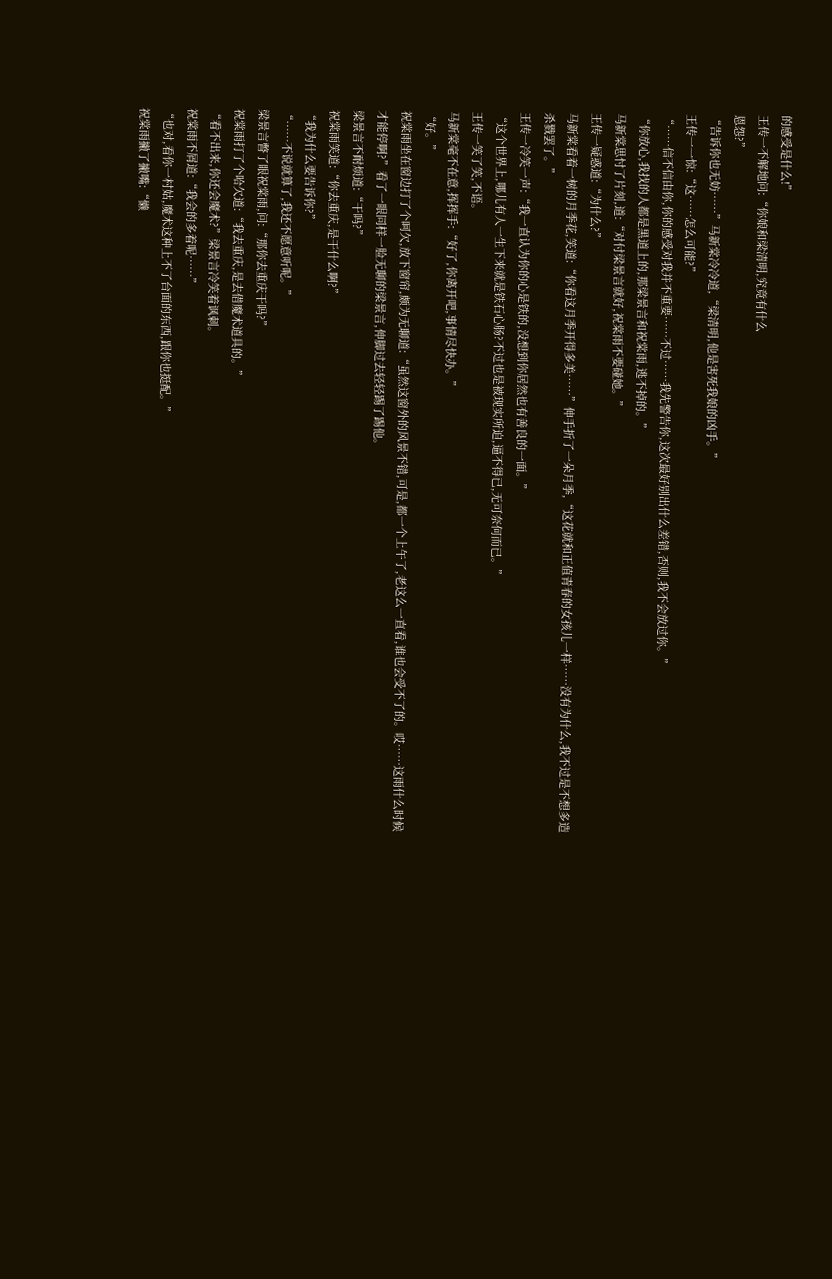的感受是什么!”
王传一不解地问:“你娘和梁清明,究竟有什么
恩怨?”
“告诉你也无妨……”马新棠冷冷道,“梁清明,他是害死我娘的凶手。”
王传一一惊:“这……怎么可能?”
“……信不信由你,你的感受对我并不重要……不过……我先警告你,这次最好别出什么差错,否则,我不会放过你。”
“你放心,我找的人都是黑道上的,那梁景言和祝棠雨,逃不掉的。”
马新棠思忖了片刻,道:“对付梁景言就好,祝棠雨不要碰她。”
王传一疑惑道:“为什么?”
马新棠看着一树的月季花,笑道:“你看这月季开得多美……”伸手折了一朵月季,“这花就和正值青春的女孩儿一样……没有为什么,我不过是不想多造杀戮罢了。”
王传一冷笑一声:“我一直认为你的心是铁的,没想到你居然也有善良的一面。”
“这个世界上,哪儿有人一生下来就是铁石心肠?不过也是被现实所迫,逼不得已,无可奈何而已。”
王传一笑了笑,不语。
马新棠毫不在意,挥挥手:“好了,你离开吧,事情尽快办。”
“好。”
祝棠雨坐在窗边打了个呵欠,放下窗帘,颇为无聊道:“虽然这窗外的风景不错,可是,都一个上午了,老这么一直看,谁也会受不了的。哎……这雨什么时候才能停啊?”看了一眼同样一脸无聊的梁景言,伸脚过去轻轻踢了踢他。
梁景言不耐烦道:“干吗?”
祝棠雨笑道:“你去重庆,是干什么啊?”
“我为什么要告诉你?”
“……不说就算了,我还不愿意听呢。”
梁景言瞥了眼祝棠雨,问:“那你去重庆干吗?”
祝棠雨打了个哈欠道:“我去重庆,是去借魔术道具的。”
“看不出来,你还会魔术?”梁景言冷笑着讽刺。
祝棠雨不屑道:“我会的多着呢……”
“也对,看你一村姑,魔术这种上不了台面的东西,跟你也挺配。”
祝棠雨撇了撇嘴:“懒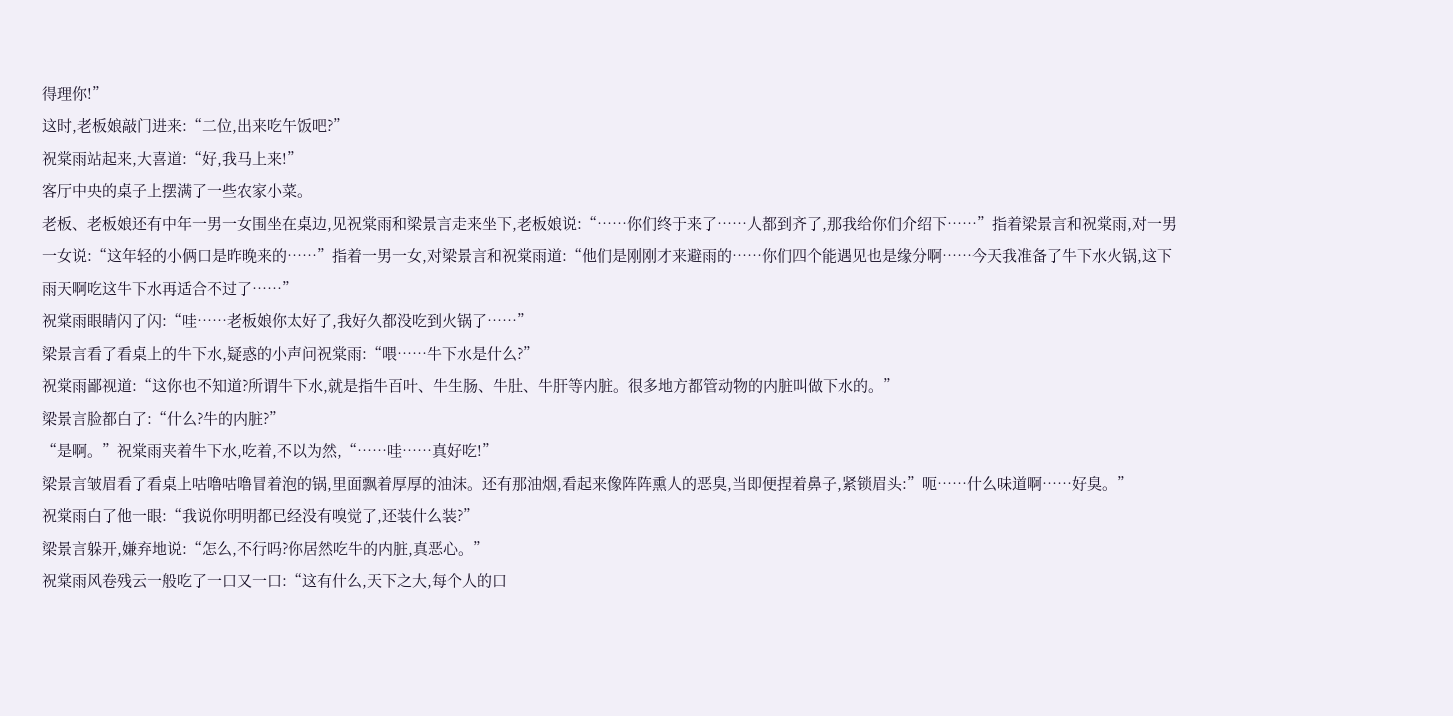得理你!”
这时,老板娘敲门进来:“二位,出来吃午饭吧?”
祝棠雨站起来,大喜道:“好,我马上来!”
客厅中央的桌子上摆满了一些农家小菜。
老板、老板娘还有中年一男一女围坐在桌边,见祝棠雨和梁景言走来坐下,老板娘说:“……你们终于来了……人都到齐了,那我给你们介绍下……”指着梁景言和祝棠雨,对一男一女说:“这年轻的小俩口是昨晚来的……”指着一男一女,对梁景言和祝棠雨道:“他们是刚刚才来避雨的……你们四个能遇见也是缘分啊……今天我准备了牛下水火锅,这下雨天啊吃这牛下水再适合不过了……”
祝棠雨眼睛闪了闪:“哇……老板娘你太好了,我好久都没吃到火锅了……”
梁景言看了看桌上的牛下水,疑惑的小声问祝棠雨:“喂……牛下水是什么?”
祝棠雨鄙视道:“这你也不知道?所谓牛下水,就是指牛百叶、牛生肠、牛肚、牛肝等内脏。很多地方都管动物的内脏叫做下水的。”
梁景言脸都白了:“什么?牛的内脏?”
“是啊。”祝棠雨夹着牛下水,吃着,不以为然,“……哇……真好吃!”
梁景言皱眉看了看桌上咕噜咕噜冒着泡的锅,里面飘着厚厚的油沫。还有那油烟,看起来像阵阵熏人的恶臭,当即便捏着鼻子,紧锁眉头:”呃……什么味道啊……好臭。”
祝棠雨白了他一眼:“我说你明明都已经没有嗅觉了,还装什么装?”
梁景言躲开,嫌弃地说:“怎么,不行吗?你居然吃牛的内脏,真恶心。”
祝棠雨风卷残云一般吃了一口又一口:“这有什么,天下之大,每个人的口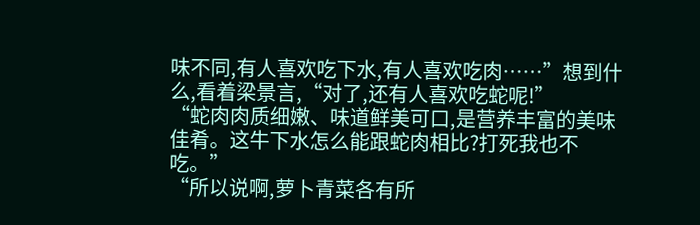味不同,有人喜欢吃下水,有人喜欢吃肉……”想到什么,看着梁景言,“对了,还有人喜欢吃蛇呢!”
“蛇肉肉质细嫩、味道鲜美可口,是营养丰富的美味佳肴。这牛下水怎么能跟蛇肉相比?打死我也不吃。”
“所以说啊,萝卜青菜各有所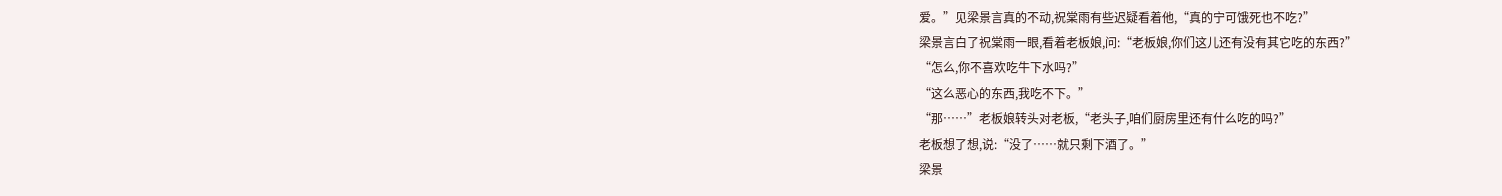爱。”见梁景言真的不动,祝棠雨有些迟疑看着他,“真的宁可饿死也不吃?”
梁景言白了祝棠雨一眼,看着老板娘,问:“老板娘,你们这儿还有没有其它吃的东西?”
“怎么,你不喜欢吃牛下水吗?”
“这么恶心的东西,我吃不下。”
“那……”老板娘转头对老板,“老头子,咱们厨房里还有什么吃的吗?”
老板想了想,说:“没了……就只剩下酒了。”
梁景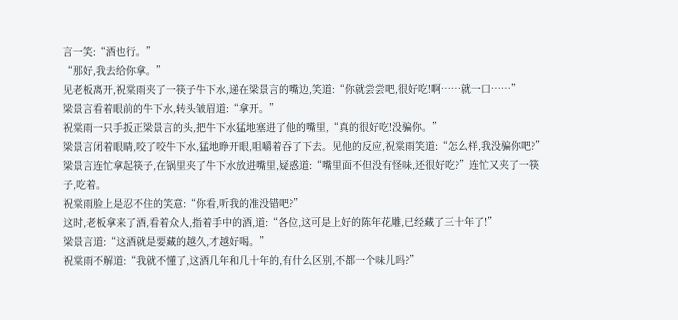言一笑:“酒也行。”
“那好,我去给你拿。”
见老板离开,祝棠雨夹了一筷子牛下水,递在梁景言的嘴边,笑道:“你就尝尝吧,很好吃!啊……就一口……”
梁景言看着眼前的牛下水,转头皱眉道:“拿开。”
祝棠雨一只手扳正梁景言的头,把牛下水猛地塞进了他的嘴里,“真的很好吃!没骗你。”
梁景言闭着眼睛,咬了咬牛下水,猛地睁开眼,咀嚼着吞了下去。见他的反应,祝棠雨笑道:“怎么样,我没骗你吧?”
梁景言连忙拿起筷子,在锅里夹了牛下水放进嘴里,疑惑道:“嘴里面不但没有怪味,还很好吃?”连忙又夹了一筷子,吃着。
祝棠雨脸上是忍不住的笑意:“你看,听我的准没错吧?”
这时,老板拿来了酒,看着众人,指着手中的酒,道:“各位,这可是上好的陈年花雕,已经藏了三十年了!”
梁景言道:“这酒就是要藏的越久,才越好喝。”
祝棠雨不解道:“我就不懂了,这酒几年和几十年的,有什么区别,不都一个味儿吗?”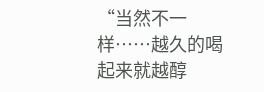“当然不一样……越久的喝起来就越醇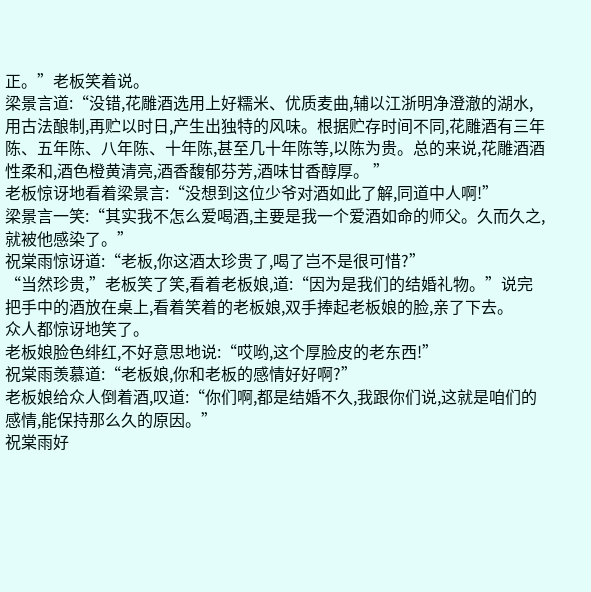正。”老板笑着说。
梁景言道:“没错,花雕酒选用上好糯米、优质麦曲,辅以江浙明净澄澈的湖水,用古法酿制,再贮以时日,产生出独特的风味。根据贮存时间不同,花雕酒有三年陈、五年陈、八年陈、十年陈,甚至几十年陈等,以陈为贵。总的来说,花雕酒酒性柔和,酒色橙黄清亮,酒香馥郁芬芳,酒味甘香醇厚。 ”
老板惊讶地看着梁景言:“没想到这位少爷对酒如此了解,同道中人啊!”
梁景言一笑:“其实我不怎么爱喝酒,主要是我一个爱酒如命的师父。久而久之,就被他感染了。”
祝棠雨惊讶道:“老板,你这酒太珍贵了,喝了岂不是很可惜?”
“当然珍贵,”老板笑了笑,看着老板娘,道:“因为是我们的结婚礼物。”说完把手中的酒放在桌上,看着笑着的老板娘,双手捧起老板娘的脸,亲了下去。
众人都惊讶地笑了。
老板娘脸色绯红,不好意思地说:“哎哟,这个厚脸皮的老东西!”
祝棠雨羡慕道:“老板娘,你和老板的感情好好啊?”
老板娘给众人倒着酒,叹道:“你们啊,都是结婚不久,我跟你们说,这就是咱们的感情,能保持那么久的原因。”
祝棠雨好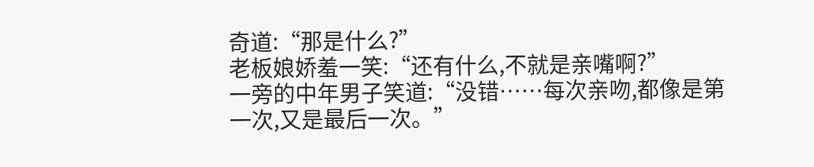奇道:“那是什么?”
老板娘娇羞一笑:“还有什么,不就是亲嘴啊?”
一旁的中年男子笑道:“没错……每次亲吻,都像是第一次,又是最后一次。”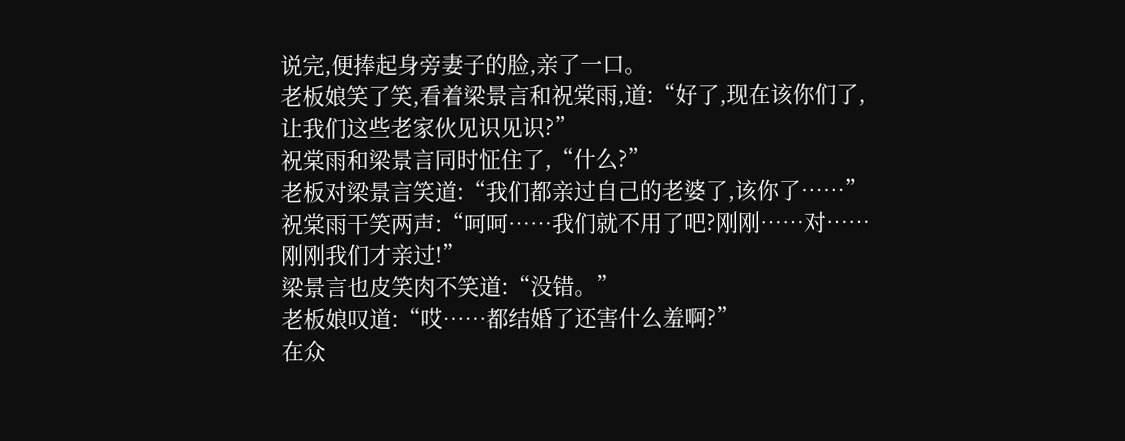说完,便捧起身旁妻子的脸,亲了一口。
老板娘笑了笑,看着梁景言和祝棠雨,道:“好了,现在该你们了,让我们这些老家伙见识见识?”
祝棠雨和梁景言同时怔住了,“什么?”
老板对梁景言笑道:“我们都亲过自己的老婆了,该你了……”
祝棠雨干笑两声:“呵呵……我们就不用了吧?刚刚……对……刚刚我们才亲过!”
梁景言也皮笑肉不笑道:“没错。”
老板娘叹道:“哎……都结婚了还害什么羞啊?”
在众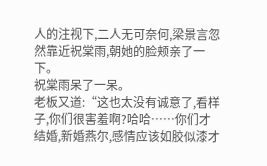人的注视下,二人无可奈何,梁景言忽然靠近祝棠雨,朝她的脸颊亲了一下。
祝棠雨呆了一呆。
老板又道:“这也太没有诚意了,看样子,你们很害羞啊?哈哈……你们才结婚,新婚燕尔,感情应该如胶似漆才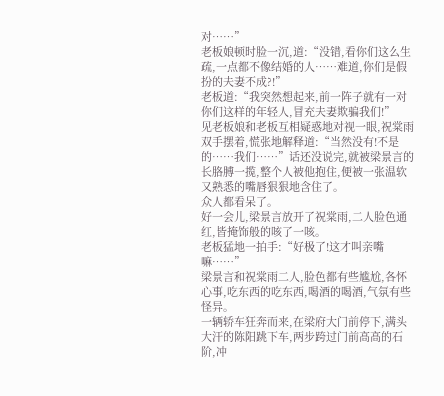对……”
老板娘顿时脸一沉,道:“没错,看你们这么生疏,一点都不像结婚的人……难道,你们是假扮的夫妻不成?!”
老板道:“我突然想起来,前一阵子就有一对你们这样的年轻人,冒充夫妻欺骗我们!”
见老板娘和老板互相疑惑地对视一眼,祝棠雨双手摆着,慌张地解释道:“当然没有!不是的……我们……”话还没说完,就被梁景言的长胳膊一揽,整个人被他抱住,便被一张温软又熟悉的嘴唇狠狠地含住了。
众人都看呆了。
好一会儿,梁景言放开了祝棠雨,二人脸色通红,皆掩饰般的咳了一咳。
老板猛地一拍手:“好极了!这才叫亲嘴嘛……”
梁景言和祝棠雨二人,脸色都有些尴尬,各怀心事,吃东西的吃东西,喝酒的喝酒,气氛有些怪异。
一辆轿车狂奔而来,在梁府大门前停下,满头大汗的陈阳跳下车,两步跨过门前高高的石阶,冲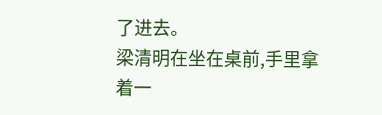了进去。
梁清明在坐在桌前,手里拿着一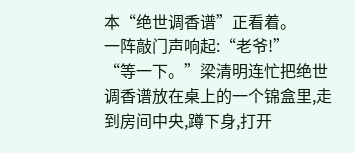本“绝世调香谱”正看着。
一阵敲门声响起:“老爷!”
“等一下。”梁清明连忙把绝世调香谱放在桌上的一个锦盒里,走到房间中央,蹲下身,打开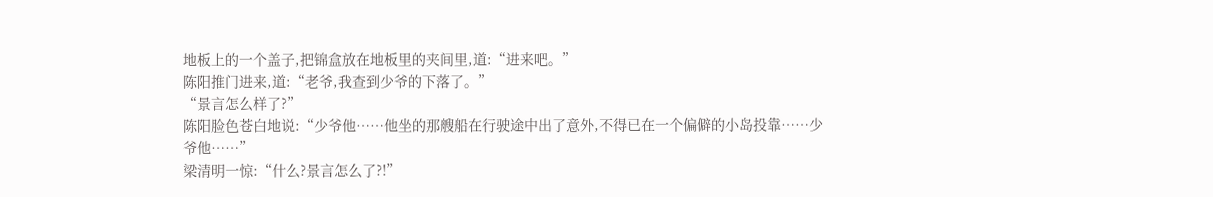地板上的一个盖子,把锦盒放在地板里的夹间里,道:“进来吧。”
陈阳推门进来,道:“老爷,我查到少爷的下落了。”
“景言怎么样了?”
陈阳脸色苍白地说:“少爷他……他坐的那艘船在行驶途中出了意外,不得已在一个偏僻的小岛投靠……少爷他……”
梁清明一惊:“什么?景言怎么了?!”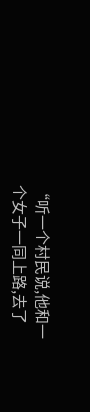“听一个村民说,他和一
个女子一同上路,去了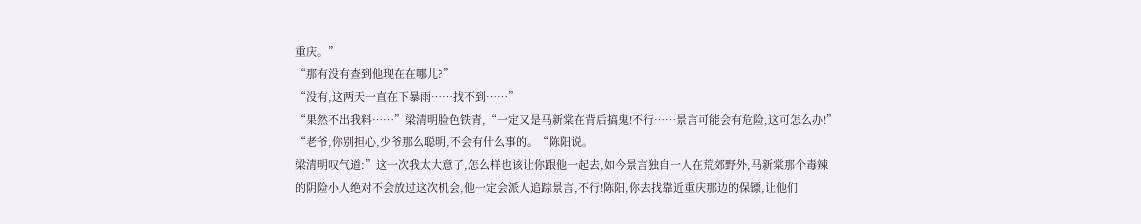重庆。”
“那有没有查到他现在在哪儿?”
“没有,这两天一直在下暴雨……找不到……”
“果然不出我料……”梁清明脸色铁青,“一定又是马新棠在背后搞鬼!不行……景言可能会有危险,这可怎么办!”
“老爷,你别担心,少爷那么聪明,不会有什么事的。“陈阳说。
梁清明叹气道:”这一次我太大意了,怎么样也该让你跟他一起去,如今景言独自一人在荒郊野外,马新棠那个毒辣的阴险小人绝对不会放过这次机会,他一定会派人追踪景言,不行!陈阳,你去找靠近重庆那边的保镖,让他们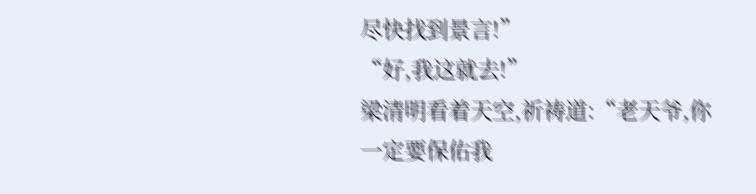尽快找到景言!”
“好,我这就去!”
梁清明看着天空,祈祷道:“老天爷,你一定要保佑我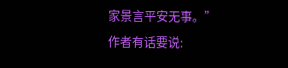家景言平安无事。”
作者有话要说: